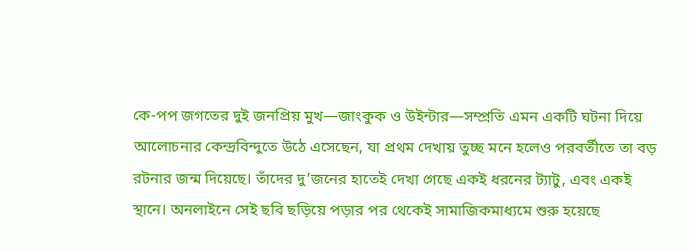কে-পপ জগতের দুই জনপ্রিয় মুখ—জাংকুক ও উইন্টার—সম্প্রতি এমন একটি ঘটনা দিয়ে আলোচনার কেন্দ্রবিন্দুতে উঠে এসেছেন, যা প্রথম দেখায় তুচ্ছ মনে হলেও পরবর্তীতে তা বড় রটনার জন্ম দিয়েছে। তাঁদের দু’জনের হাতেই দেখা গেছে একই ধরনের ট্যাটু, এবং একই স্থানে। অনলাইনে সেই ছবি ছড়িয়ে পড়ার পর থেকেই সামাজিকমাধ্যমে শুরু হয়েছে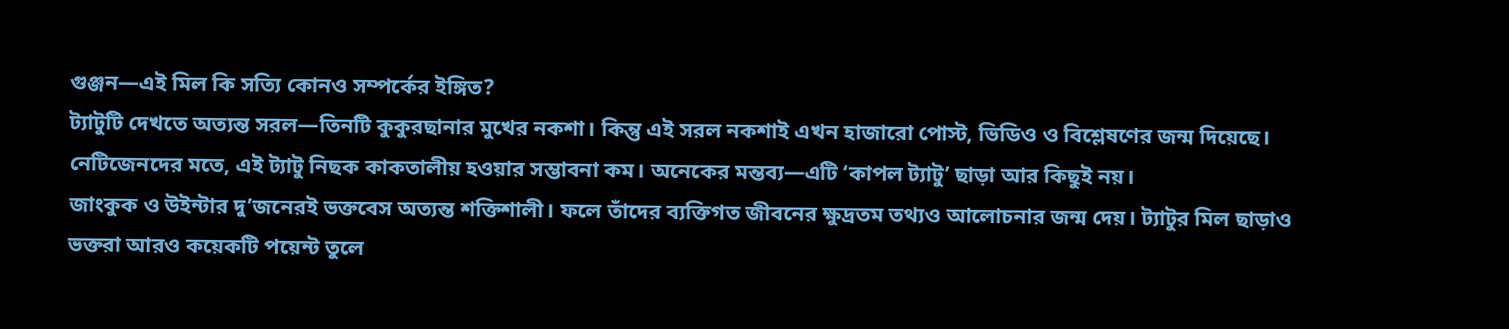গুঞ্জন—এই মিল কি সত্যি কোনও সম্পর্কের ইঙ্গিত?
ট্যাটুটি দেখতে অত্যন্ত সরল—তিনটি কুকুরছানার মুখের নকশা। কিন্তু এই সরল নকশাই এখন হাজারো পোস্ট, ভিডিও ও বিশ্লেষণের জন্ম দিয়েছে। নেটিজেনদের মতে, এই ট্যাটু নিছক কাকতালীয় হওয়ার সম্ভাবনা কম। অনেকের মন্তব্য—এটি ‘কাপল ট্যাটু’ ছাড়া আর কিছুই নয়।
জাংকুক ও উইন্টার দু’জনেরই ভক্তবেস অত্যন্ত শক্তিশালী। ফলে তাঁদের ব্যক্তিগত জীবনের ক্ষুদ্রতম তথ্যও আলোচনার জন্ম দেয়। ট্যাটুর মিল ছাড়াও ভক্তরা আরও কয়েকটি পয়েন্ট তুলে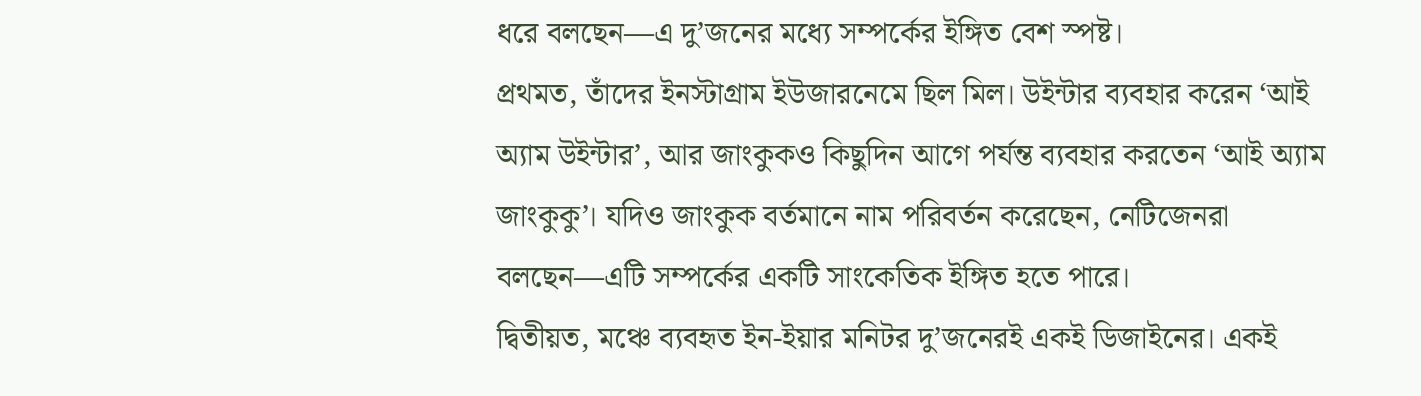ধরে বলছেন—এ দু’জনের মধ্যে সম্পর্কের ইঙ্গিত বেশ স্পষ্ট।
প্রথমত, তাঁদের ইনস্টাগ্রাম ইউজারনেমে ছিল মিল। উইন্টার ব্যবহার করেন ‘আই অ্যাম উইন্টার’, আর জাংকুকও কিছুদিন আগে পর্যন্ত ব্যবহার করতেন ‘আই অ্যাম জাংকুকু’। যদিও জাংকুক বর্তমানে নাম পরিবর্তন করেছেন, নেটিজেনরা বলছেন—এটি সম্পর্কের একটি সাংকেতিক ইঙ্গিত হতে পারে।
দ্বিতীয়ত, মঞ্চে ব্যবহৃত ইন-ইয়ার মনিটর দু’জনেরই একই ডিজাইনের। একই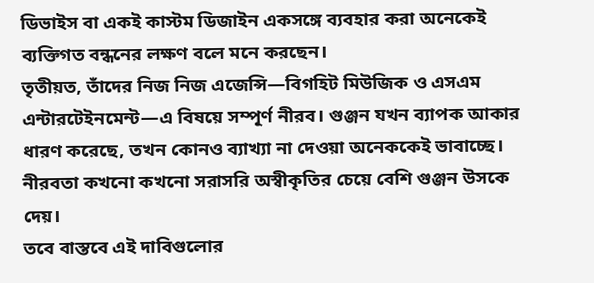ডিভাইস বা একই কাস্টম ডিজাইন একসঙ্গে ব্যবহার করা অনেকেই ব্যক্তিগত বন্ধনের লক্ষণ বলে মনে করছেন।
তৃতীয়ত, তাঁদের নিজ নিজ এজেন্সি—বিগহিট মিউজিক ও এসএম এন্টারটেইনমেন্ট—এ বিষয়ে সম্পূর্ণ নীরব। গুঞ্জন যখন ব্যাপক আকার ধারণ করেছে, তখন কোনও ব্যাখ্যা না দেওয়া অনেককেই ভাবাচ্ছে। নীরবতা কখনো কখনো সরাসরি অস্বীকৃতির চেয়ে বেশি গুঞ্জন উসকে দেয়।
তবে বাস্তবে এই দাবিগুলোর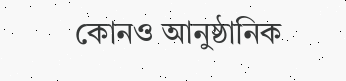কোনও আনুষ্ঠানিক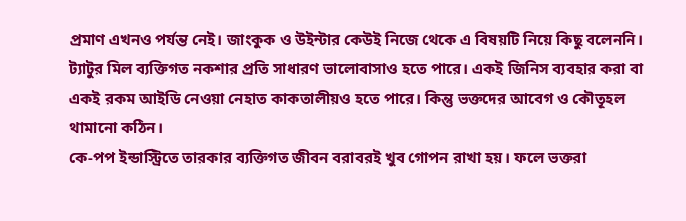প্রমাণ এখনও পর্যন্ত নেই। জাংকুক ও উইন্টার কেউই নিজে থেকে এ বিষয়টি নিয়ে কিছু বলেননি। ট্যাটুর মিল ব্যক্তিগত নকশার প্রতি সাধারণ ভালোবাসাও হতে পারে। একই জিনিস ব্যবহার করা বা একই রকম আইডি নেওয়া নেহাত কাকতালীয়ও হতে পারে। কিন্তু ভক্তদের আবেগ ও কৌতূহল থামানো কঠিন।
কে-পপ ইন্ডাস্ট্রিতে তারকার ব্যক্তিগত জীবন বরাবরই খুব গোপন রাখা হয়। ফলে ভক্তরা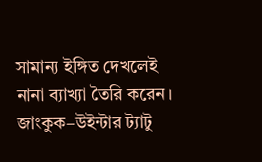সামান্য ইঙ্গিত দেখলেই নানা ব্যাখ্যা তৈরি করেন। জাংকুক–উইন্টার ট্যাটু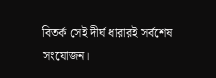বিতর্ক সেই দীর্ঘ ধারারই সর্বশেষ সংযোজন।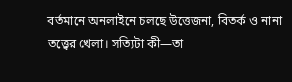বর্তমানে অনলাইনে চলছে উত্তেজনা, বিতর্ক ও নানা তত্ত্বের খেলা। সত্যিটা কী—তা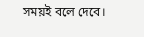সময়ই বলে দেবে।